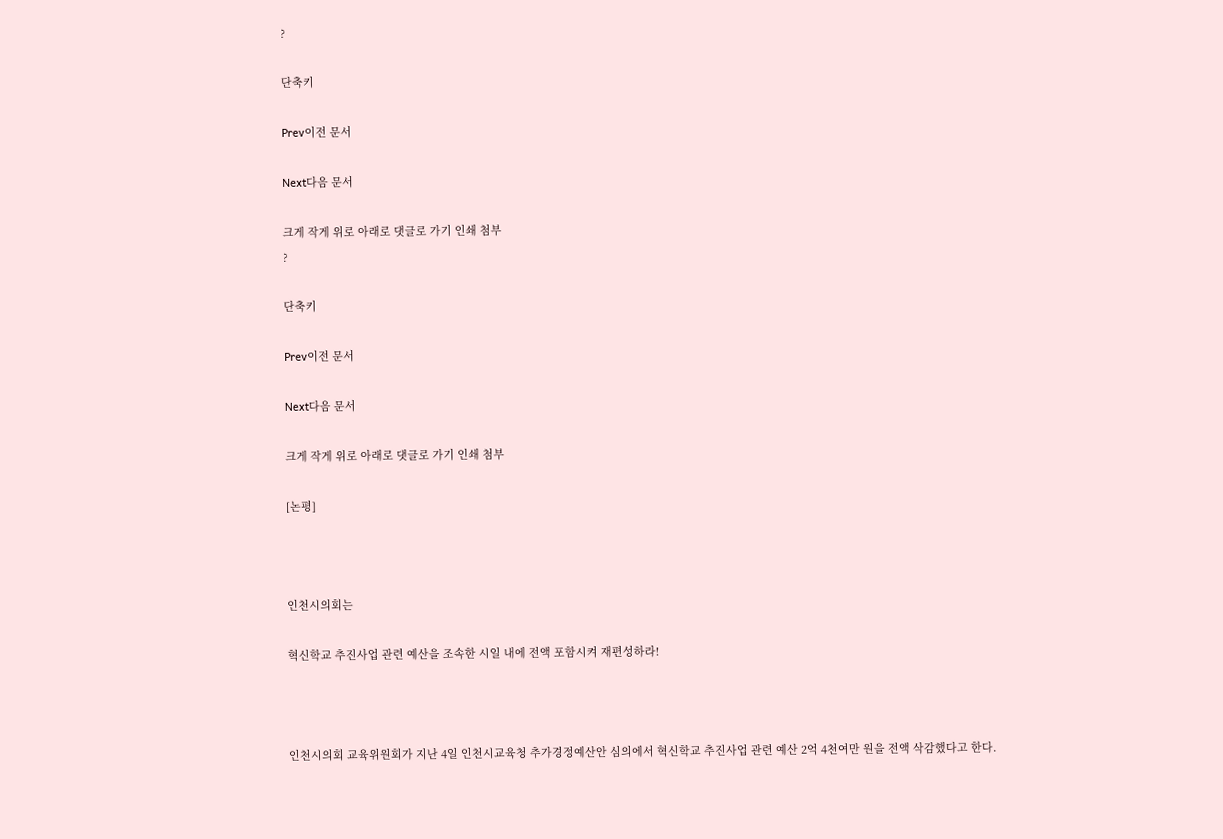?

단축키

Prev이전 문서

Next다음 문서

크게 작게 위로 아래로 댓글로 가기 인쇄 첨부
?

단축키

Prev이전 문서

Next다음 문서

크게 작게 위로 아래로 댓글로 가기 인쇄 첨부

[논평]



인천시의회는

혁신학교 추진사업 관련 예산을 조속한 시일 내에 전액 포함시켜 재편성하라!



인천시의회 교육위원회가 지난 4일 인천시교육청 추가경정예산안 심의에서 혁신학교 추진사업 관련 예산 2억 4천여만 원을 전액 삭감했다고 한다.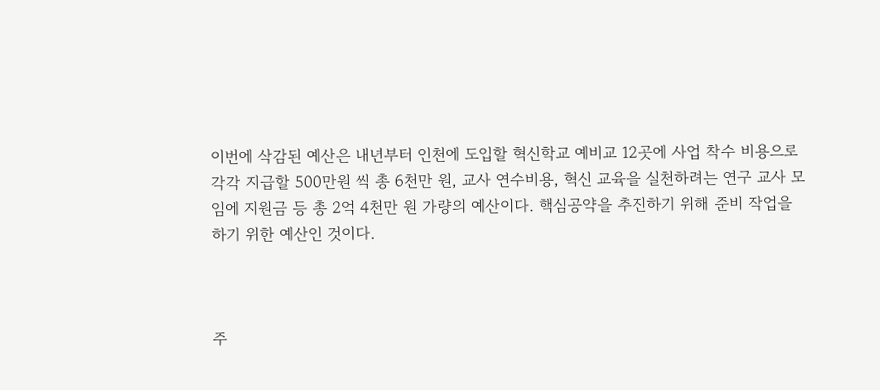이번에 삭감된 예산은 내년부터 인천에 도입할 혁신학교 예비교 12곳에 사업 착수 비용으로 각각 지급할 500만원 씩 총 6천만 원, 교사 연수비용, 혁신 교육을 실천하려는 연구 교사 모임에 지원금 등 총 2억 4천만 원 가량의 예산이다. 핵심공약을 추진하기 위해 준비 작업을 하기 위한 예산인 것이다.



주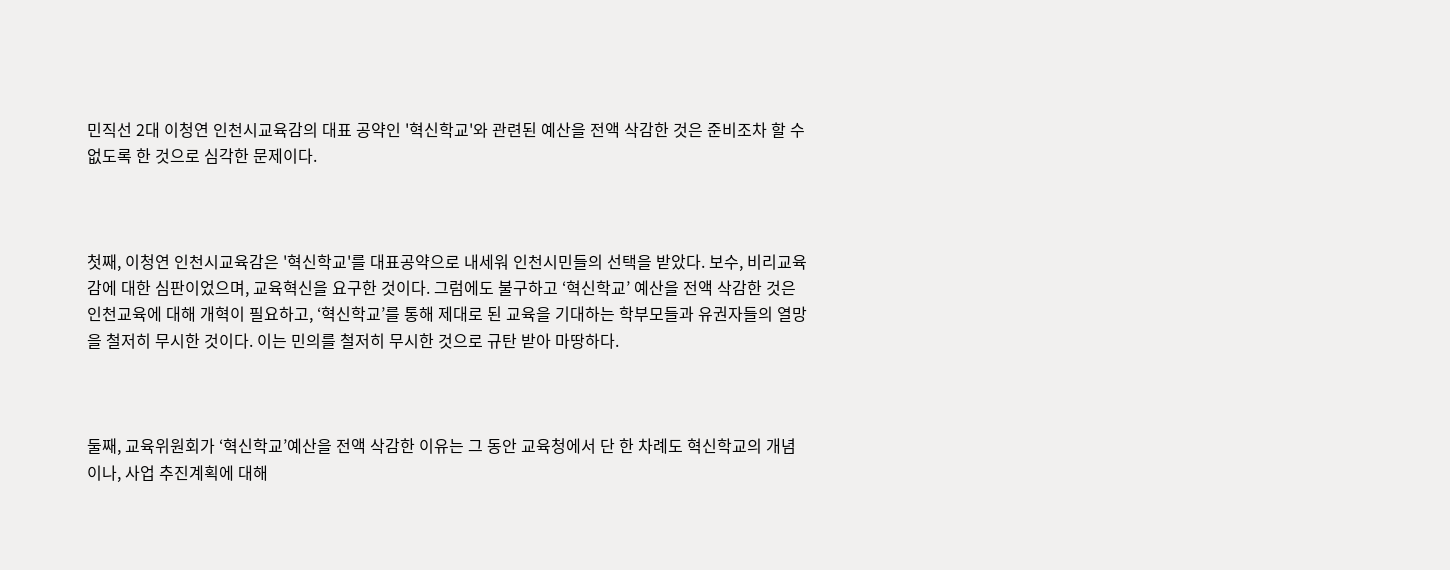민직선 2대 이청연 인천시교육감의 대표 공약인 '혁신학교'와 관련된 예산을 전액 삭감한 것은 준비조차 할 수 없도록 한 것으로 심각한 문제이다.



첫째, 이청연 인천시교육감은 '혁신학교'를 대표공약으로 내세워 인천시민들의 선택을 받았다. 보수, 비리교육감에 대한 심판이었으며, 교육혁신을 요구한 것이다. 그럼에도 불구하고 ‘혁신학교’ 예산을 전액 삭감한 것은 인천교육에 대해 개혁이 필요하고, ‘혁신학교’를 통해 제대로 된 교육을 기대하는 학부모들과 유권자들의 열망을 철저히 무시한 것이다. 이는 민의를 철저히 무시한 것으로 규탄 받아 마땅하다.



둘째, 교육위원회가 ‘혁신학교’예산을 전액 삭감한 이유는 그 동안 교육청에서 단 한 차례도 혁신학교의 개념이나, 사업 추진계획에 대해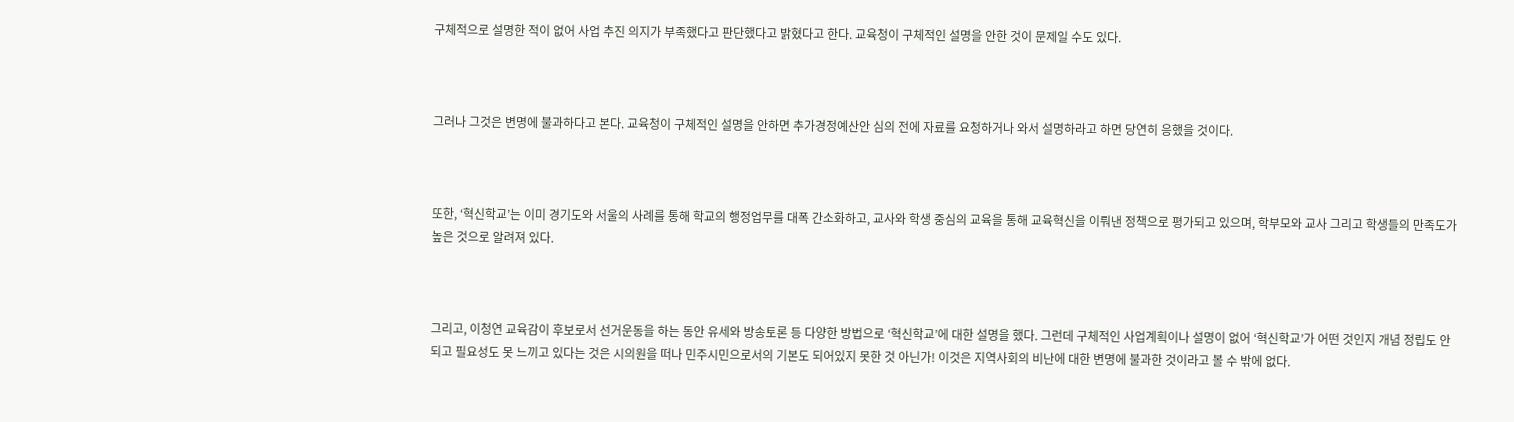구체적으로 설명한 적이 없어 사업 추진 의지가 부족했다고 판단했다고 밝혔다고 한다. 교육청이 구체적인 설명을 안한 것이 문제일 수도 있다.



그러나 그것은 변명에 불과하다고 본다. 교육청이 구체적인 설명을 안하면 추가경정예산안 심의 전에 자료를 요청하거나 와서 설명하라고 하면 당연히 응했을 것이다.



또한, ‘혁신학교’는 이미 경기도와 서울의 사례를 통해 학교의 행정업무를 대폭 간소화하고, 교사와 학생 중심의 교육을 통해 교육혁신을 이뤄낸 정책으로 평가되고 있으며, 학부모와 교사 그리고 학생들의 만족도가 높은 것으로 알려져 있다.



그리고, 이청연 교육감이 후보로서 선거운동을 하는 동안 유세와 방송토론 등 다양한 방법으로 ‘혁신학교’에 대한 설명을 했다. 그런데 구체적인 사업계획이나 설명이 없어 ‘혁신학교’가 어떤 것인지 개념 정립도 안 되고 필요성도 못 느끼고 있다는 것은 시의원을 떠나 민주시민으로서의 기본도 되어있지 못한 것 아닌가! 이것은 지역사회의 비난에 대한 변명에 불과한 것이라고 볼 수 밖에 없다.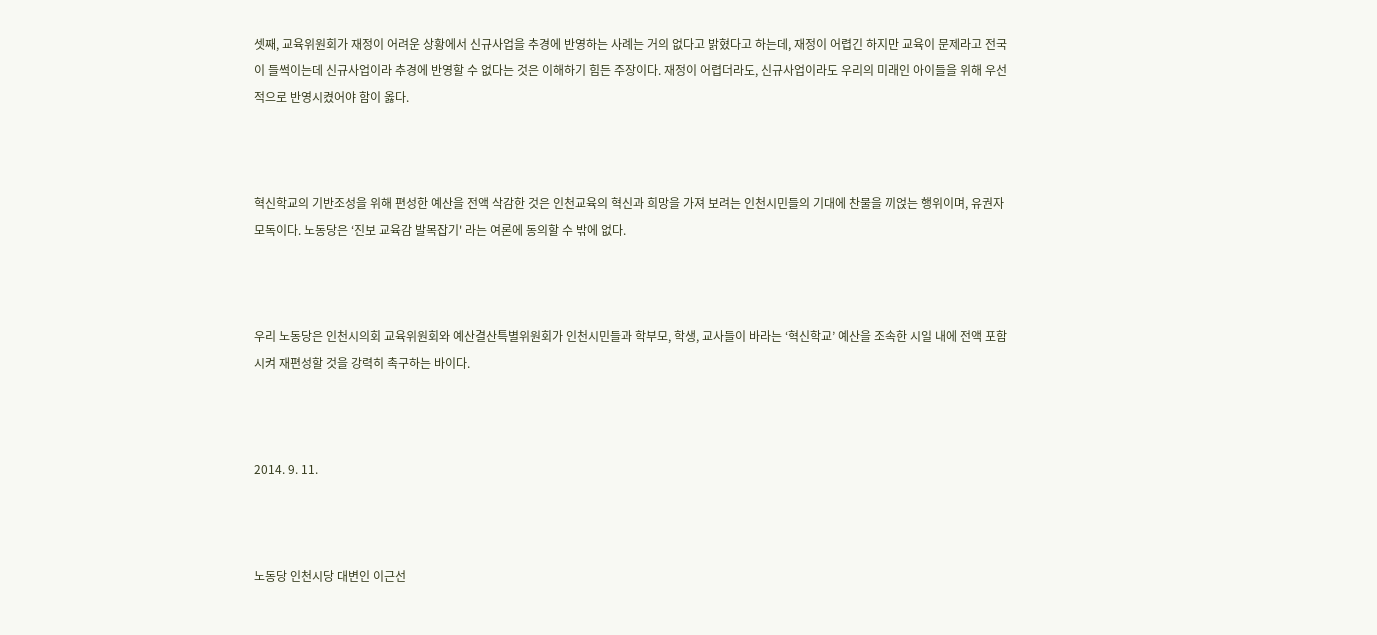셋째, 교육위원회가 재정이 어려운 상황에서 신규사업을 추경에 반영하는 사례는 거의 없다고 밝혔다고 하는데, 재정이 어렵긴 하지만 교육이 문제라고 전국이 들썩이는데 신규사업이라 추경에 반영할 수 없다는 것은 이해하기 힘든 주장이다. 재정이 어렵더라도, 신규사업이라도 우리의 미래인 아이들을 위해 우선적으로 반영시켰어야 함이 옳다.



혁신학교의 기반조성을 위해 편성한 예산을 전액 삭감한 것은 인천교육의 혁신과 희망을 가져 보려는 인천시민들의 기대에 찬물을 끼얹는 행위이며, 유권자 모독이다. 노동당은 ‘진보 교육감 발목잡기' 라는 여론에 동의할 수 밖에 없다.



우리 노동당은 인천시의회 교육위원회와 예산결산특별위원회가 인천시민들과 학부모, 학생, 교사들이 바라는 ‘혁신학교’ 예산을 조속한 시일 내에 전액 포함시켜 재편성할 것을 강력히 촉구하는 바이다.



2014. 9. 11.



노동당 인천시당 대변인 이근선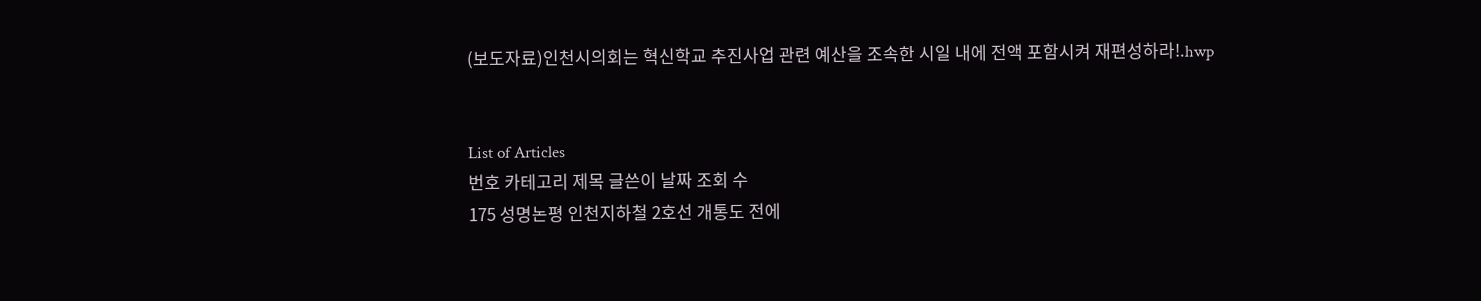(보도자료)인천시의회는 혁신학교 추진사업 관련 예산을 조속한 시일 내에 전액 포함시켜 재편성하라!.hwp


List of Articles
번호 카테고리 제목 글쓴이 날짜 조회 수
175 성명논평 인천지하철 2호선 개통도 전에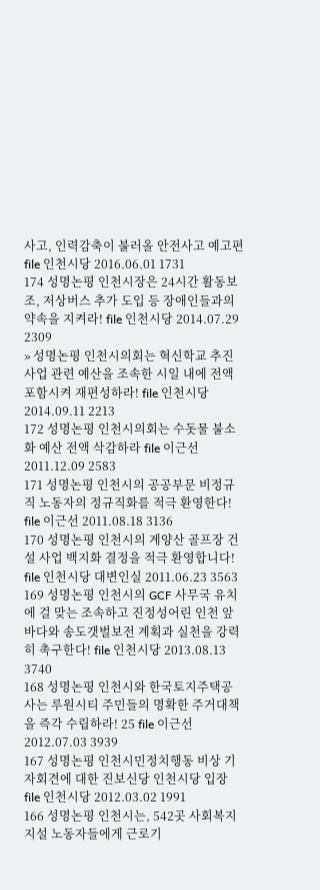사고, 인력감축이 불러올 안전사고 예고편 file 인천시당 2016.06.01 1731
174 성명논평 인천시장은 24시간 활동보조, 저상버스 추가 도입 등 장애인들과의 약속을 지켜라! file 인천시당 2014.07.29 2309
» 성명논평 인천시의회는 혁신학교 추진사업 관련 예산을 조속한 시일 내에 전액 포함시켜 재편성하라! file 인천시당 2014.09.11 2213
172 성명논평 인천시의회는 수돗물 불소화 예산 전액 삭감하라 file 이근선 2011.12.09 2583
171 성명논평 인천시의 공공부문 비정규직 노동자의 정규직화를 적극 환영한다! file 이근선 2011.08.18 3136
170 성명논평 인천시의 계양산 골프장 건설 사업 백지화 결정을 적극 환영합니다! file 인천시당 대변인실 2011.06.23 3563
169 성명논평 인천시의 GCF 사무국 유치에 걸 맞는 조속하고 진정성어린 인천 앞바다와 송도갯벌보전 계획과 실천을 강력히 촉구한다! file 인천시당 2013.08.13 3740
168 성명논평 인천시와 한국토지주택공사는 루원시티 주민들의 명확한 주거대책을 즉각 수립하라! 25 file 이근선 2012.07.03 3939
167 성명논평 인천시민정치행동 비상 기자회견에 대한 진보신당 인천시당 입장 file 인천시당 2012.03.02 1991
166 성명논평 인천시는, 542곳 사회복지지설 노동자들에게 근로기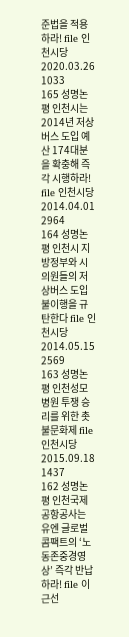준법을 적용하라! file 인천시당 2020.03.26 1033
165 성명논평 인천시는 2014년 저상버스 도입 예산 174대분을 확충해 즉각 시행하라! file 인천시당 2014.04.01 2964
164 성명논평 인천시 지방정부와 시의원들의 저상버스 도입 불이행을 규탄한다 file 인천시당 2014.05.15 2569
163 성명논평 인천성모병원 투쟁 승리를 위한 촛불문화제 file 인천시당 2015.09.18 1437
162 성명논평 인천국제공항공사는 유엔 글로벌콤팩트의 ‘노동존중경영상’ 즉각 반납하라! file 이근선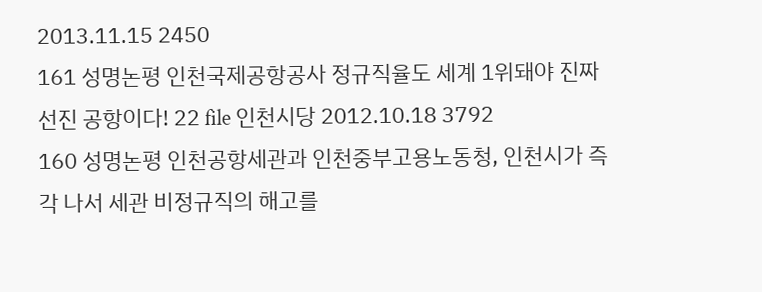2013.11.15 2450
161 성명논평 인천국제공항공사 정규직율도 세계 1위돼야 진짜 선진 공항이다! 22 file 인천시당 2012.10.18 3792
160 성명논평 인천공항세관과 인천중부고용노동청, 인천시가 즉각 나서 세관 비정규직의 해고를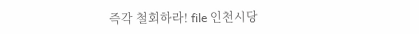즉각 철회하라! file 인천시당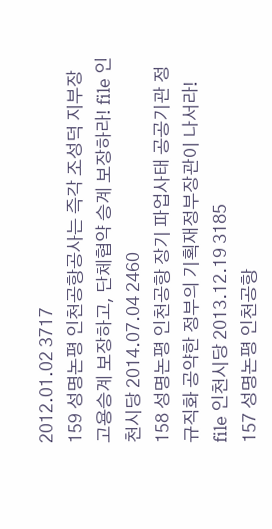2012.01.02 3717
159 성명논평 인천공항공사는 즉각 조성덕 지부장 고용승계 보장하고, 단체협약 승계 보장하라! file 인천시당 2014.07.04 2460
158 성명논평 인천공항 장기 파업사태 공공기관 정규직화 공약한 정부의 기획재정부장관이 나서라! file 인천시당 2013.12.19 3185
157 성명논평 인천공항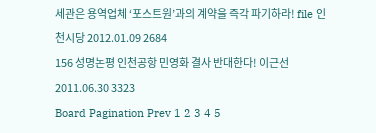세관은 용역업체 ‘포스트원’과의 계약을 즉각 파기하라! file 인천시당 2012.01.09 2684
156 성명논평 인천공항 민영화 결사 반대한다! 이근선 2011.06.30 3323
Board Pagination Prev 1 2 3 4 5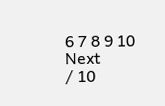6 7 8 9 10 Next
/ 10